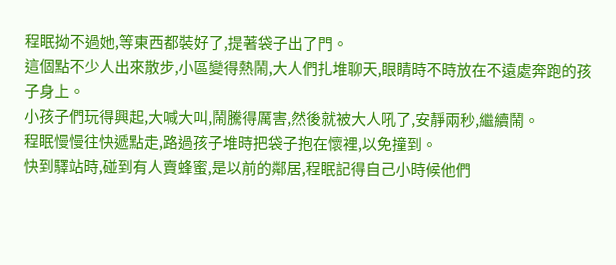程眠拗不過她,等東西都裝好了,提著袋子出了門。
這個點不少人出來散步,小區變得熱鬧,大人們扎堆聊天,眼睛時不時放在不遠處奔跑的孩子身上。
小孩子們玩得興起,大喊大叫,鬧騰得厲害,然後就被大人吼了,安靜兩秒,繼續鬧。
程眠慢慢往快遞點走,路過孩子堆時把袋子抱在懷裡,以免撞到。
快到驛站時,碰到有人賣蜂蜜,是以前的鄰居,程眠記得自己小時候他們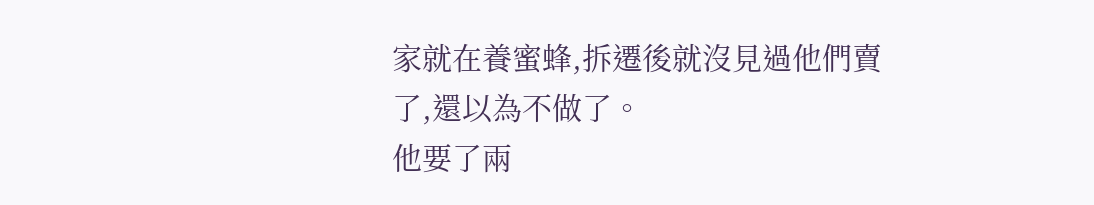家就在養蜜蜂,拆遷後就沒見過他們賣了,還以為不做了。
他要了兩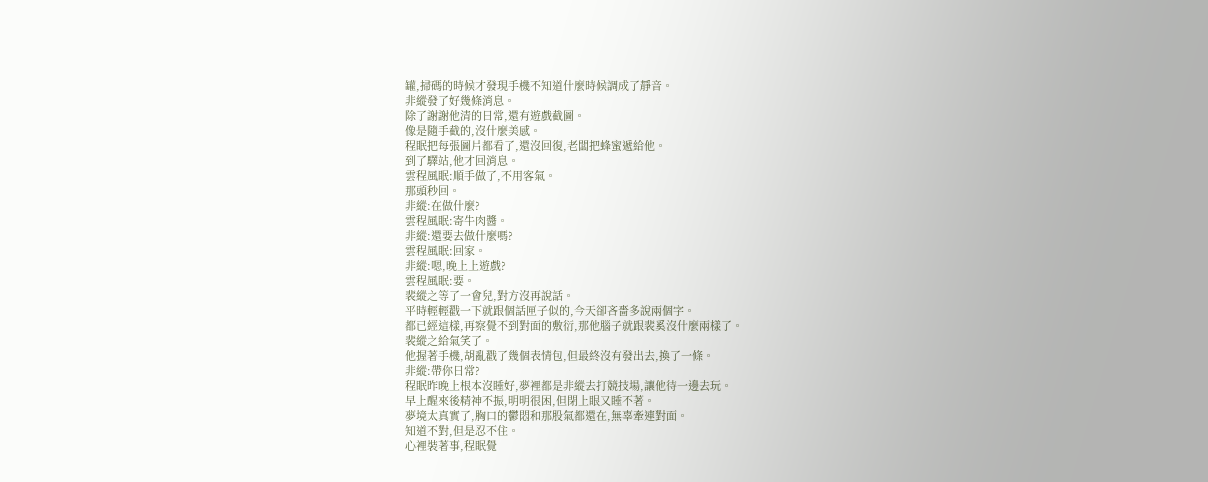罐,掃碼的時候才發現手機不知道什麼時候調成了靜音。
非縱發了好幾條消息。
除了謝謝他清的日常,還有遊戲截圖。
像是隨手截的,沒什麼美感。
程眠把每張圖片都看了,還沒回復,老闆把蜂蜜遞給他。
到了驛站,他才回消息。
雲程風眠:順手做了,不用客氣。
那頭秒回。
非縱:在做什麼?
雲程風眠:寄牛肉醬。
非縱:還要去做什麼嗎?
雲程風眠:回家。
非縱:嗯,晚上上遊戲?
雲程風眠:要。
裴縱之等了一會兒,對方沒再說話。
平時輕輕戳一下就跟個話匣子似的,今天卻吝嗇多說兩個字。
都已經這樣,再察覺不到對面的敷衍,那他腦子就跟裴奚沒什麼兩樣了。
裴縱之給氣笑了。
他握著手機,胡亂戳了幾個表情包,但最終沒有發出去,換了一條。
非縱:帶你日常?
程眠昨晚上根本沒睡好,夢裡都是非縱去打競技場,讓他待一邊去玩。
早上醒來後精神不振,明明很困,但閉上眼又睡不著。
夢境太真實了,胸口的鬱悶和那股氣都還在,無辜牽連對面。
知道不對,但是忍不住。
心裡裝著事,程眠覺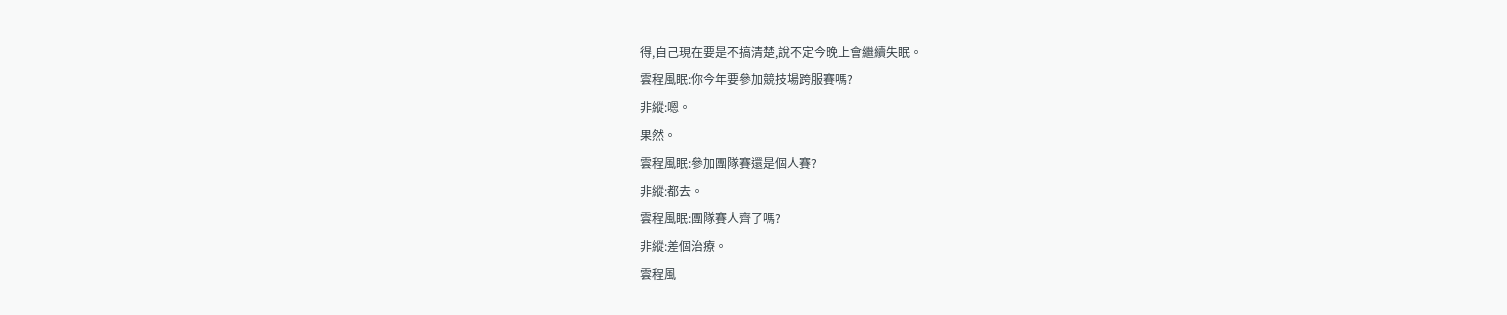得,自己現在要是不搞清楚,說不定今晚上會繼續失眠。
雲程風眠:你今年要參加競技場跨服賽嗎?
非縱:嗯。
果然。
雲程風眠:參加團隊賽還是個人賽?
非縱:都去。
雲程風眠:團隊賽人齊了嗎?
非縱:差個治療。
雲程風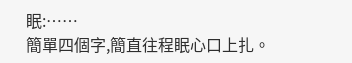眠:……
簡單四個字,簡直往程眠心口上扎。